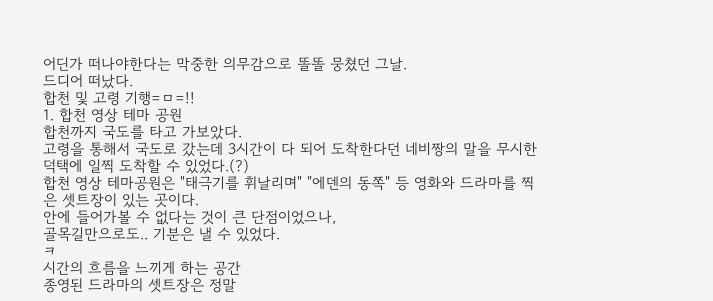어딘가 떠나야한다는 막중한 의무감으로 똘똘 뭉쳤던 그날.
드디어 떠났다.
합천 및 고령 기행=ㅁ=!!
1. 합천 영상 테마 공원
합천까지 국도를 타고 가보았다.
고령을 통해서 국도로 갔는데 3시간이 다 되어 도착한다던 네비짱의 말을 무시한 덕택에 일찍 도착할 수 있었다.(?)
합천 영상 테마공원은 "태극기를 휘날리며" "에덴의 동쪽" 등 영화와 드라마를 찍은 셋트장이 있는 곳이다.
안에 들어가볼 수 없다는 것이 큰 단점이었으나,
골목길만으로도.. 기분은 낼 수 있었다.
ㅋ
시간의 흐름을 느끼게 하는 공간
종영된 드라마의 셋트장은 정말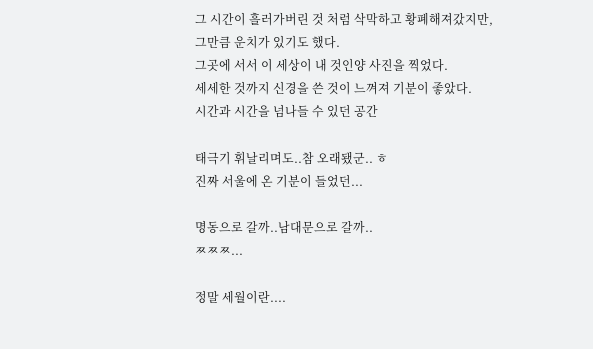그 시간이 흘러가버린 것 처럼 삭막하고 황폐해져갔지만,
그만큼 운치가 있기도 했다.
그곳에 서서 이 세상이 내 것인양 사진을 찍었다.
세세한 것까지 신경을 쓴 것이 느껴져 기분이 좋았다.
시간과 시간을 넘나들 수 있던 공간

태극기 휘날리며도..참 오래됐군.. ㅎ
진짜 서울에 온 기분이 들었던...

명동으로 갈까..남대문으로 갈까..
ㅉㅉㅉ...

정말 세월이란....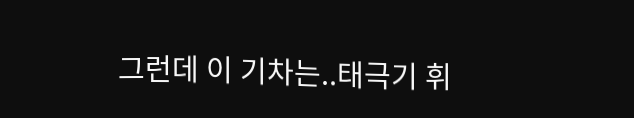그런데 이 기차는..태극기 휘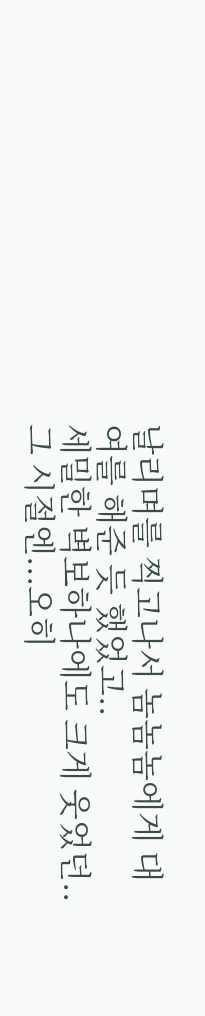날리며를 찍고나서 놈놈놈에게 대여를 해준 듯 했었고..
세밀한 벽보하나에도 크게 웃었던..
그 시절엔...오히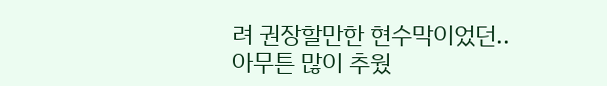려 권장할만한 현수막이었던..
아무튼 많이 추웠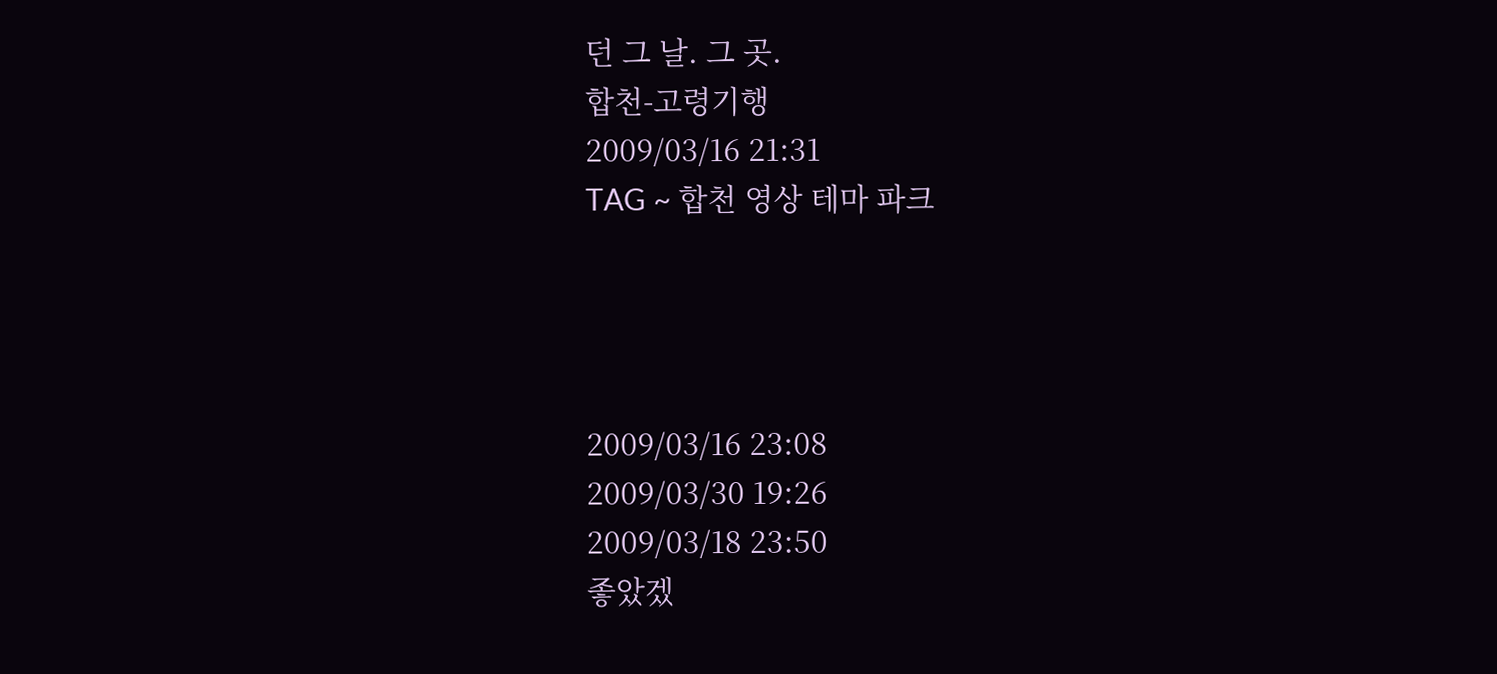던 그 날. 그 곳.
합천-고령기행
2009/03/16 21:31
TAG ~ 합천 영상 테마 파크




2009/03/16 23:08
2009/03/30 19:26
2009/03/18 23:50
좋았겠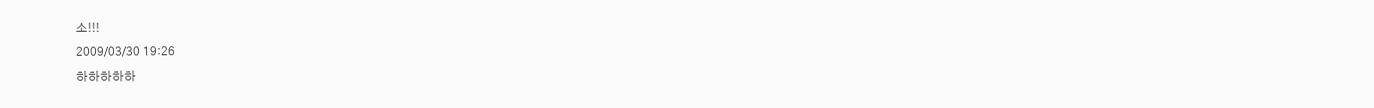소!!!
2009/03/30 19:26
하하하하하